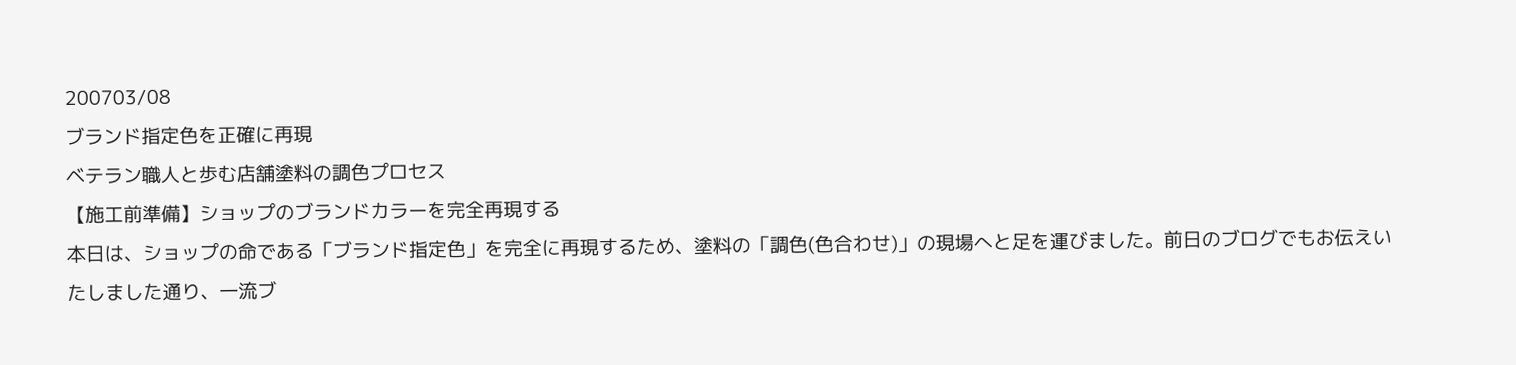200703/08
ブランド指定色を正確に再現
ベテラン職人と歩む店舗塗料の調色プロセス
【施工前準備】ショップのブランドカラーを完全再現する
本日は、ショップの命である「ブランド指定色」を完全に再現するため、塗料の「調色(色合わせ)」の現場へと足を運びました。前日のブログでもお伝えいたしました通り、一流ブ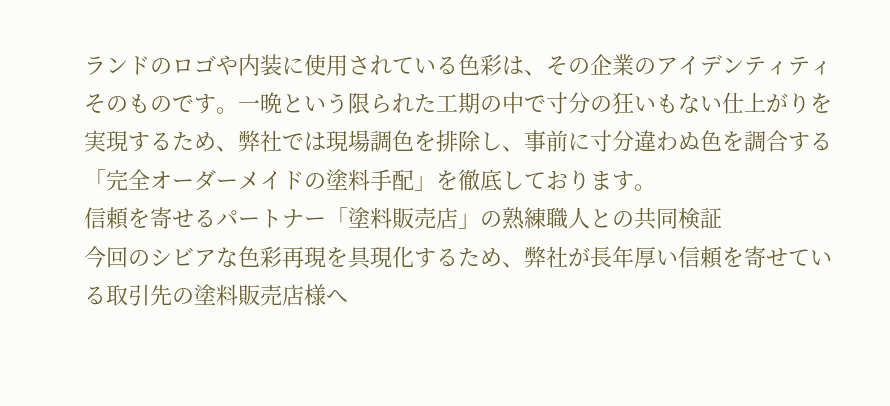ランドのロゴや内装に使用されている色彩は、その企業のアイデンティティそのものです。一晩という限られた工期の中で寸分の狂いもない仕上がりを実現するため、弊社では現場調色を排除し、事前に寸分違わぬ色を調合する「完全オーダーメイドの塗料手配」を徹底しております。
信頼を寄せるパートナー「塗料販売店」の熟練職人との共同検証
今回のシビアな色彩再現を具現化するため、弊社が長年厚い信頼を寄せている取引先の塗料販売店様へ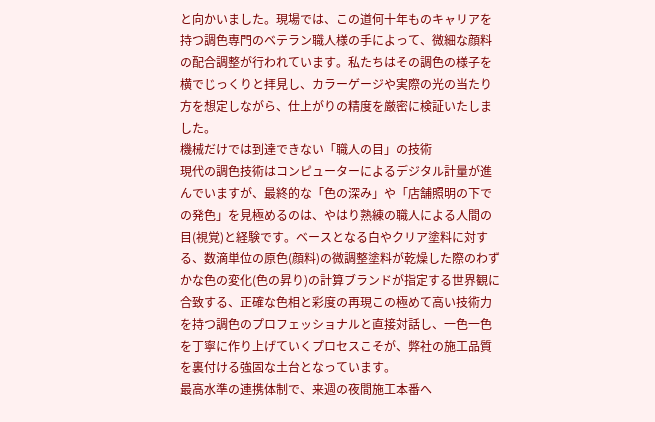と向かいました。現場では、この道何十年ものキャリアを持つ調色専門のベテラン職人様の手によって、微細な顔料の配合調整が行われています。私たちはその調色の様子を横でじっくりと拝見し、カラーゲージや実際の光の当たり方を想定しながら、仕上がりの精度を厳密に検証いたしました。
機械だけでは到達できない「職人の目」の技術
現代の調色技術はコンピューターによるデジタル計量が進んでいますが、最終的な「色の深み」や「店舗照明の下での発色」を見極めるのは、やはり熟練の職人による人間の目(視覚)と経験です。ベースとなる白やクリア塗料に対する、数滴単位の原色(顔料)の微調整塗料が乾燥した際のわずかな色の変化(色の昇り)の計算ブランドが指定する世界観に合致する、正確な色相と彩度の再現この極めて高い技術力を持つ調色のプロフェッショナルと直接対話し、一色一色を丁寧に作り上げていくプロセスこそが、弊社の施工品質を裏付ける強固な土台となっています。
最高水準の連携体制で、来週の夜間施工本番へ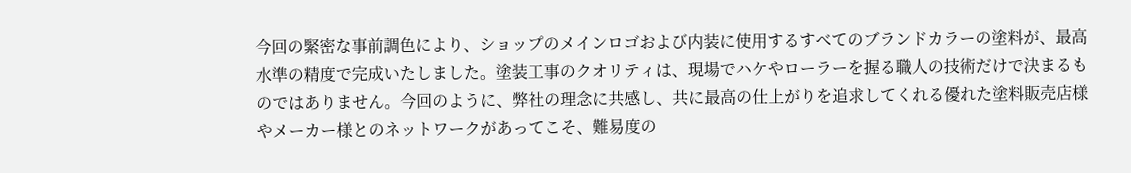今回の緊密な事前調色により、ショップのメインロゴおよび内装に使用するすべてのブランドカラーの塗料が、最高水準の精度で完成いたしました。塗装工事のクオリティは、現場でハケやローラーを握る職人の技術だけで決まるものではありません。今回のように、弊社の理念に共感し、共に最高の仕上がりを追求してくれる優れた塗料販売店様やメーカー様とのネットワークがあってこそ、難易度の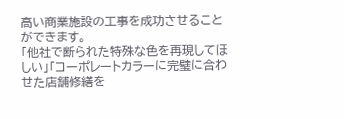高い商業施設の工事を成功させることができます。
「他社で断られた特殊な色を再現してほしい」「コーポレートカラーに完璧に合わせた店舗修繕を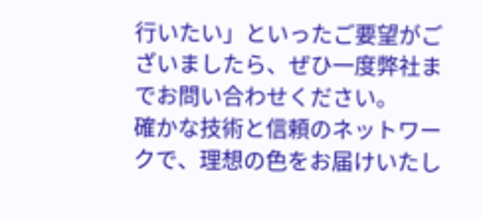行いたい」といったご要望がございましたら、ぜひ一度弊社までお問い合わせください。
確かな技術と信頼のネットワークで、理想の色をお届けいたし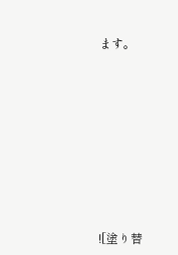ます。












![塗り替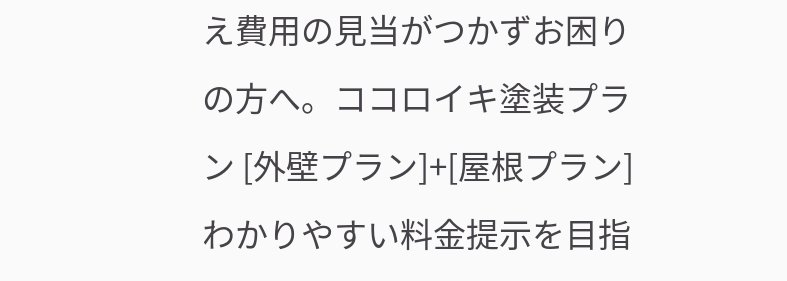え費用の見当がつかずお困りの方へ。ココロイキ塗装プラン [外壁プラン]+[屋根プラン] わかりやすい料金提示を目指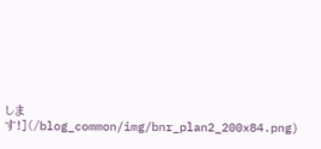します!](/blog_common/img/bnr_plan2_200x84.png)